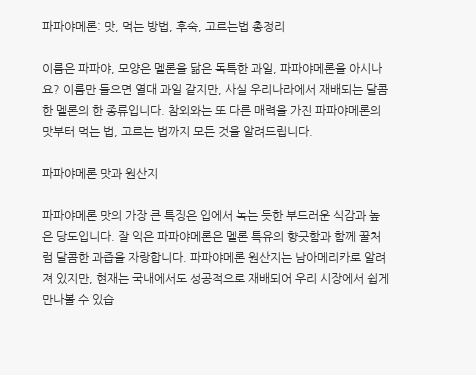파파야메론: 맛, 먹는 방법, 후숙, 고르는법 총정리

이름은 파파야, 모양은 멜론을 닮은 독특한 과일, 파파야메론을 아시나요? 이름만 들으면 열대 과일 같지만, 사실 우리나라에서 재배되는 달콤한 멜론의 한 종류입니다. 참외와는 또 다른 매력을 가진 파파야메론의 맛부터 먹는 법, 고르는 법까지 모든 것을 알려드립니다.

파파야메론 맛과 원산지

파파야메론 맛의 가장 큰 특징은 입에서 녹는 듯한 부드러운 식감과 높은 당도입니다. 잘 익은 파파야메론은 멜론 특유의 향긋함과 함께 꿀처럼 달콤한 과즙을 자랑합니다. 파파야메론 원산지는 남아메리카로 알려져 있지만, 현재는 국내에서도 성공적으로 재배되어 우리 시장에서 쉽게 만나볼 수 있습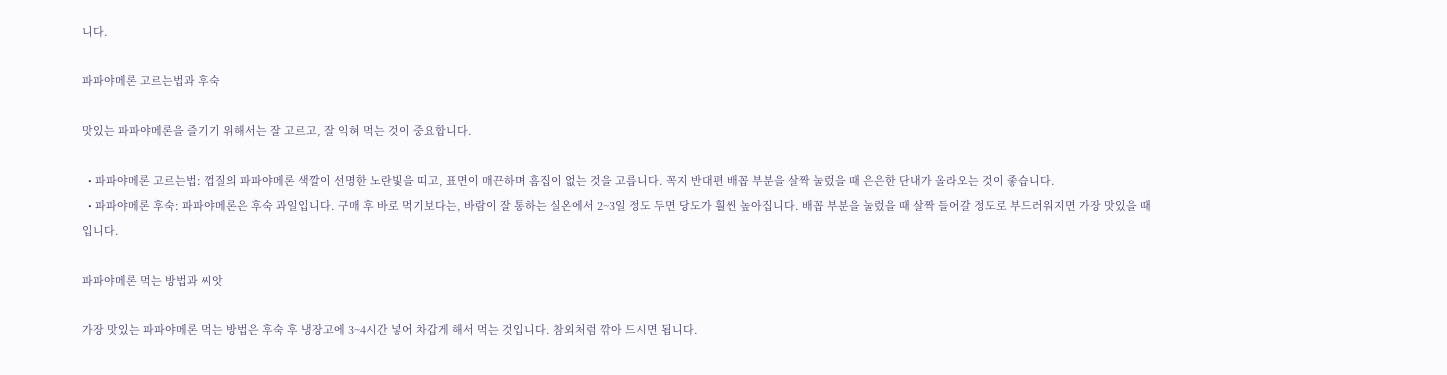니다.

파파야메론 고르는법과 후숙

맛있는 파파야메론을 즐기기 위해서는 잘 고르고, 잘 익혀 먹는 것이 중요합니다.

  • 파파야메론 고르는법: 껍질의 파파야메론 색깔이 선명한 노란빛을 띠고, 표면이 매끈하며 흠집이 없는 것을 고릅니다. 꼭지 반대편 배꼽 부분을 살짝 눌렀을 때 은은한 단내가 올라오는 것이 좋습니다.
  • 파파야메론 후숙: 파파야메론은 후숙 과일입니다. 구매 후 바로 먹기보다는, 바람이 잘 통하는 실온에서 2~3일 정도 두면 당도가 훨씬 높아집니다. 배꼽 부분을 눌렀을 때 살짝 들어갈 정도로 부드러워지면 가장 맛있을 때입니다.

파파야메론 먹는 방법과 씨앗

가장 맛있는 파파야메론 먹는 방법은 후숙 후 냉장고에 3~4시간 넣어 차갑게 해서 먹는 것입니다. 참외처럼 깎아 드시면 됩니다.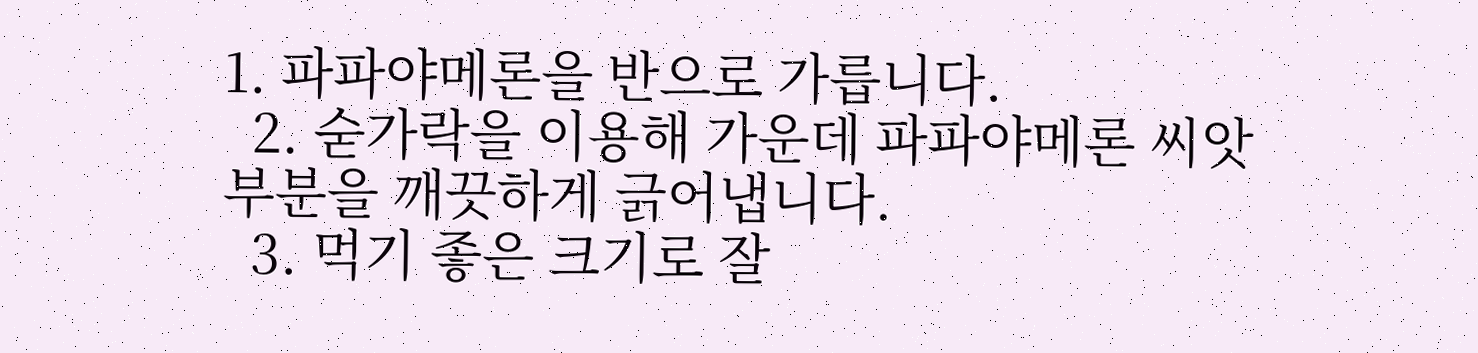1. 파파야메론을 반으로 가릅니다.
  2. 숟가락을 이용해 가운데 파파야메론 씨앗 부분을 깨끗하게 긁어냅니다.
  3. 먹기 좋은 크기로 잘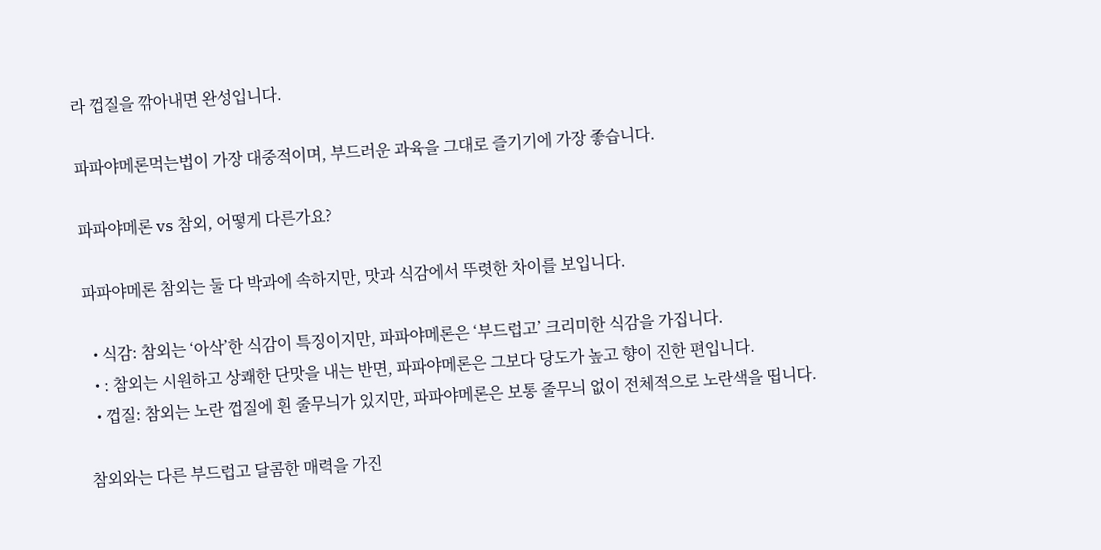라 껍질을 깎아내면 완성입니다.

파파야메론먹는법이 가장 대중적이며, 부드러운 과육을 그대로 즐기기에 가장 좋습니다.

파파야메론 vs 참외, 어떻게 다른가요?

파파야메론 참외는 둘 다 박과에 속하지만, 맛과 식감에서 뚜렷한 차이를 보입니다.

  • 식감: 참외는 ‘아삭’한 식감이 특징이지만, 파파야메론은 ‘부드럽고’ 크리미한 식감을 가집니다.
  • : 참외는 시원하고 상쾌한 단맛을 내는 반면, 파파야메론은 그보다 당도가 높고 향이 진한 편입니다.
  • 껍질: 참외는 노란 껍질에 흰 줄무늬가 있지만, 파파야메론은 보통 줄무늬 없이 전체적으로 노란색을 띱니다.

참외와는 다른 부드럽고 달콤한 매력을 가진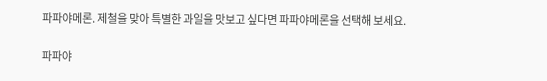파파야메론. 제철을 맞아 특별한 과일을 맛보고 싶다면 파파야메론을 선택해 보세요.

파파야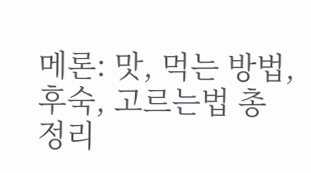메론: 맛, 먹는 방법, 후숙, 고르는법 총정리